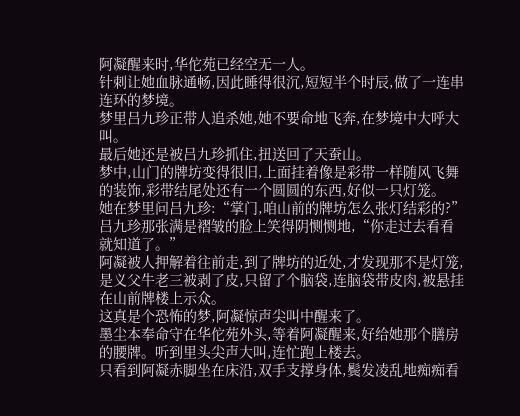阿凝醒来时,华佗苑已经空无一人。
针刺让她血脉通畅,因此睡得很沉,短短半个时辰,做了一连串连环的梦境。
梦里吕九珍正带人追杀她,她不要命地飞奔,在梦境中大呼大叫。
最后她还是被吕九珍抓住,扭送回了天蚕山。
梦中,山门的牌坊变得很旧,上面挂着像是彩带一样随风飞舞的装饰,彩带结尾处还有一个圆圆的东西,好似一只灯笼。
她在梦里问吕九珍:“掌门,咱山前的牌坊怎么张灯结彩的?”
吕九珍那张满是褶皱的脸上笑得阴恻恻地,“你走过去看看就知道了。”
阿凝被人押解着往前走,到了牌坊的近处,才发现那不是灯笼,是义父牛老三被剥了皮,只留了个脑袋,连脑袋带皮肉,被悬挂在山前牌楼上示众。
这真是个恐怖的梦,阿凝惊声尖叫中醒来了。
墨尘本奉命守在华佗苑外头,等着阿凝醒来,好给她那个膳房的腰牌。听到里头尖声大叫,连忙跑上楼去。
只看到阿凝赤脚坐在床沿,双手支撑身体,鬓发凌乱地痴痴看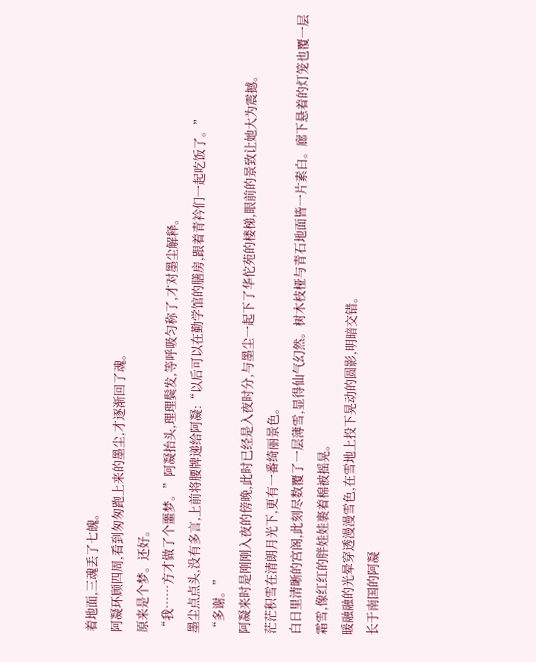着地面,三魂丢了七魄。
阿凝环顾四周,看到匆匆跑上来的墨尘,才逐渐回了魂。
原来是个梦。还好。
“我……方才做了个噩梦。”阿凝抬头,理理鬓发,等呼吸匀称了,才对墨尘解释。
墨尘点点头,没有多言,上前将腰牌递给阿凝:“以后可以在勤学馆的膳房,跟着青衿们一起吃饭了。”
“多谢。”
阿凝来时是刚刚入夜的傍晚,此时已经是入夜时分,与墨尘一起下了华佗苑的楼梯,眼前的景致让她大为震撼。
茫茫积雪在清朗月光下,更有一番绮丽景色。
白日里清晰的宫阁,此刻尽数覆了一层薄雪,显得仙气幻然。树木枝桠与青石地面皆一片素白。廊下悬着的灯笼也覆一层霜雪,像红红的胖娃娃裹着棉被摇晃。
暖融融的光晕穿透漫漫雪色,在雪地上投下晃动的圆影,明暗交错。
长于南国的阿凝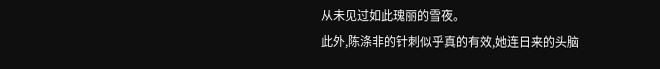从未见过如此瑰丽的雪夜。
此外,陈涤非的针刺似乎真的有效,她连日来的头脑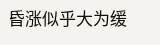昏涨似乎大为缓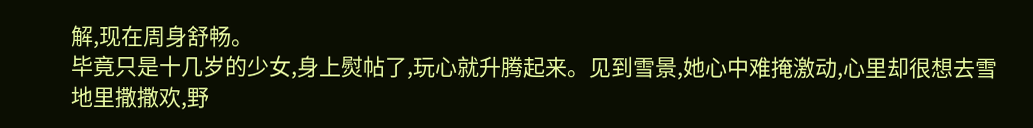解,现在周身舒畅。
毕竟只是十几岁的少女,身上熨帖了,玩心就升腾起来。见到雪景,她心中难掩激动,心里却很想去雪地里撒撒欢,野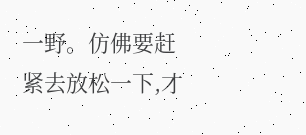一野。仿佛要赶紧去放松一下,才